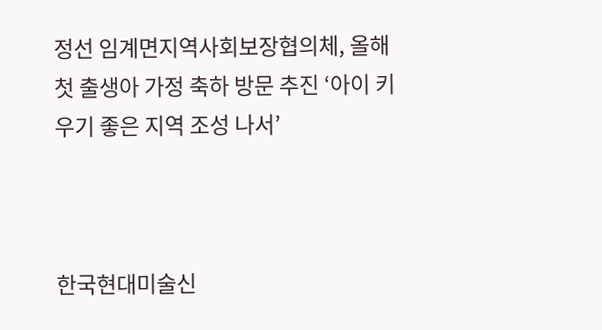정선 임계면지역사회보장협의체, 올해 첫 출생아 가정 축하 방문 추진 ‘아이 키우기 좋은 지역 조성 나서’



한국현대미술신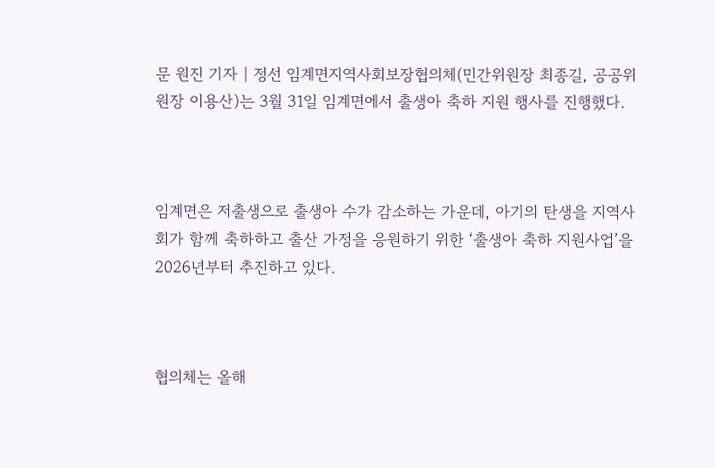문 원진 기자 | 정선 임계면지역사회보장협의체(민간위원장 최종길, 공공위원장 이용산)는 3월 31일 임계면에서 출생아 축하 지원 행사를 진행했다.



임계면은 저출생으로 출생아 수가 감소하는 가운데, 아기의 탄생을 지역사회가 함께 축하하고 출산 가정을 응원하기 위한 ‘출생아 축하 지원사업’을 2026년부터 추진하고 있다.



협의체는 올해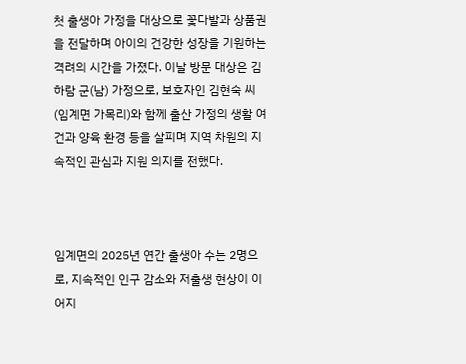첫 출생아 가정을 대상으로 꽃다발과 상품권을 전달하며 아이의 건강한 성장을 기원하는 격려의 시간을 가졌다. 이날 방문 대상은 김하람 군(남) 가정으로, 보호자인 김현숙 씨(임계면 가목리)와 함께 출산 가정의 생활 여건과 양육 환경 등을 살피며 지역 차원의 지속적인 관심과 지원 의지를 전했다.



임계면의 2025년 연간 출생아 수는 2명으로, 지속적인 인구 감소와 저출생 현상이 이어지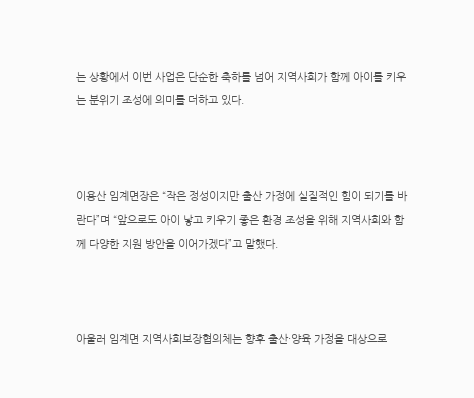는 상황에서 이번 사업은 단순한 축하를 넘어 지역사회가 함께 아이를 키우는 분위기 조성에 의미를 더하고 있다.



이용산 임계면장은 “작은 정성이지만 출산 가정에 실질적인 힘이 되기를 바란다”며 “앞으로도 아이 낳고 키우기 좋은 환경 조성을 위해 지역사회와 함께 다양한 지원 방안을 이어가겠다”고 말했다.



아울러 임계면 지역사회보장협의체는 향후 출산·양육 가정을 대상으로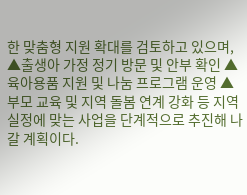한 맞춤형 지원 확대를 검토하고 있으며, ▲출생아 가정 정기 방문 및 안부 확인 ▲육아용품 지원 및 나눔 프로그램 운영 ▲부모 교육 및 지역 돌봄 연계 강화 등 지역 실정에 맞는 사업을 단계적으로 추진해 나갈 계획이다.